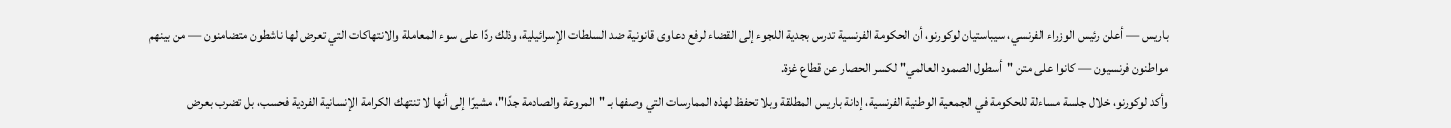باريس — أعلن رئيس الوزراء الفرنسي، سيباستيان لوكورنو، أن الحكومة الفرنسية تدرس بجدية اللجوء إلى القضاء لرفع دعاوى قانونية ضد السلطات الإسرائيلية، وذلك ردًا على سوء المعاملة والانتهاكات التي تعرض لها ناشطون متضامنون — من بينهم مواطنون فرنسيون — كانوا على متن "أسطول الصمود العالمي" لكسر الحصار عن قطاع غزة.
وأكد لوكورنو، خلال جلسة مساءلة للحكومة في الجمعية الوطنية الفرنسية، إدانة باريس المطلقة وبلا تحفظ لهذه الممارسات التي وصفها بـ "المروعة والصادمة جدًا"، مشيرًا إلى أنها لا تنتهك الكرامة الإنسانية الفردية فحسب، بل تضرب بعرض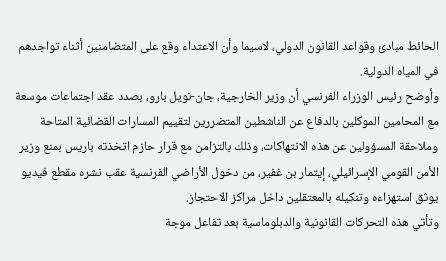الحائط مبادئ وقواعد القانون الدولي، لاسيما وأن الاعتداء وقع على المتضامنين أثناء تواجدهم في المياه الدولية.
وأوضح رئيس الوزراء الفرنسي أن وزير الخارجية، جان-نويل بارو، بصدد عقد اجتماعات موسعة مع المحامين الموكلين بالدفاع عن الناشطين المتضررين لتقييم المسارات القضائية المتاحة وملاحقة المسؤولين عن هذه الانتهاكات، وذلك بالتزامن مع قرار حازم اتخذته باريس بمنع وزير الأمن القومي الإسرائيلي، إيتمار بن غفير، من دخول الأراضي الفرنسية عقب نشره مقطع فيديو يوثق استهزاءه وتنكيله بالمعتقلين داخل مراكز الاحتجاز.
وتأتي هذه التحركات القانونية والدبلوماسية بعد تفاعل موجة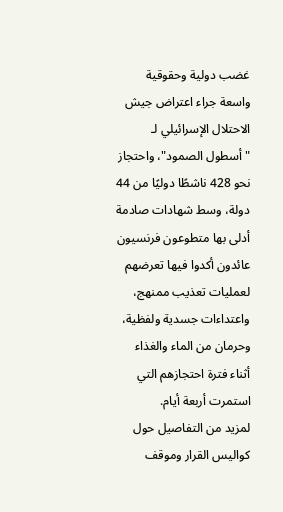غضب دولية وحقوقية واسعة جراء اعتراض جيش الاحتلال الإسرائيلي لـ "أسطول الصمود"، واحتجاز نحو 428 ناشطًا دوليًا من 44 دولة، وسط شهادات صادمة أدلى بها متطوعون فرنسيون عائدون أكدوا فيها تعرضهم لعمليات تعذيب ممنهج، واعتداءات جسدية ولفظية، وحرمان من الماء والغذاء أثناء فترة احتجازهم التي استمرت أربعة أيام.
لمزيد من التفاصيل حول كواليس القرار وموقف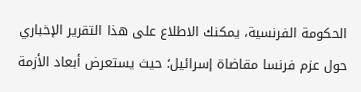الحكومة الفرنسية، يمكنك الاطلاع على هذا التقرير الإخباري حول عزم فرنسا مقاضاة إسرائيل؛ حيث يستعرض أبعاد الأزمة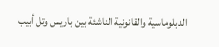الدبلوماسية والقانونية الناشئة بين باريس وتل أبيب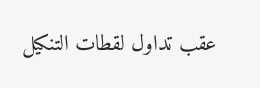عقب تداول لقطات التنكيل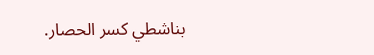بناشطي كسر الحصار.